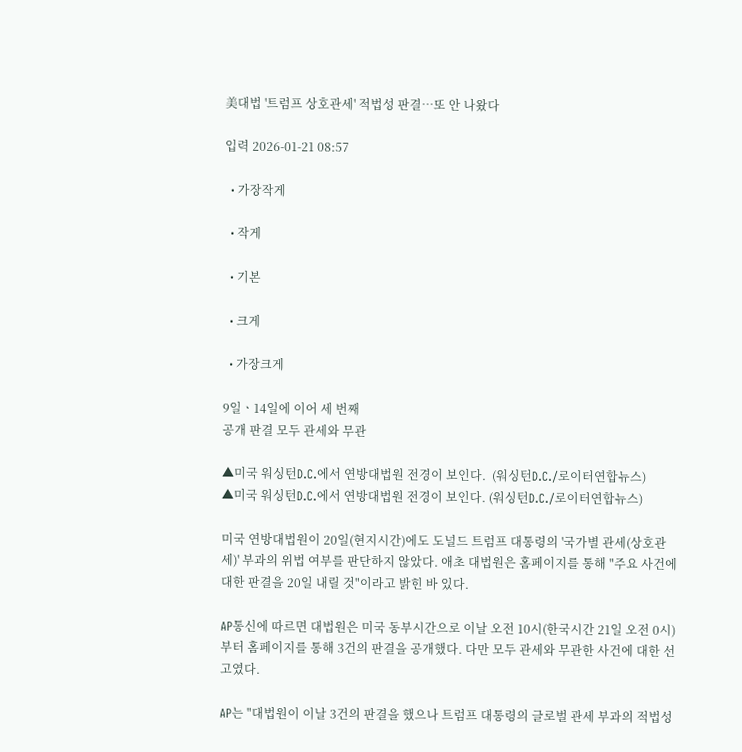美대법 '트럼프 상호관세' 적법성 판결⋯또 안 나왔다

입력 2026-01-21 08:57

  • 가장작게

  • 작게

  • 기본

  • 크게

  • 가장크게

9일ㆍ14일에 이어 세 번째
공개 판결 모두 관세와 무관

▲미국 워싱턴D.C.에서 연방대법원 전경이 보인다.  (워싱턴D.C./로이터연합뉴스)
▲미국 워싱턴D.C.에서 연방대법원 전경이 보인다. (워싱턴D.C./로이터연합뉴스)

미국 연방대법원이 20일(현지시간)에도 도널드 트럼프 대통령의 '국가별 관세(상호관세)' 부과의 위법 여부를 판단하지 않았다. 애초 대법원은 홈페이지를 통해 "주요 사건에 대한 판결을 20일 내릴 것"이라고 밝힌 바 있다.

AP통신에 따르면 대법원은 미국 동부시간으로 이날 오전 10시(한국시간 21일 오전 0시)부터 홈페이지를 통해 3건의 판결을 공개했다. 다만 모두 관세와 무관한 사건에 대한 선고였다.

AP는 "대법원이 이날 3건의 판결을 했으나 트럼프 대통령의 글로벌 관세 부과의 적법성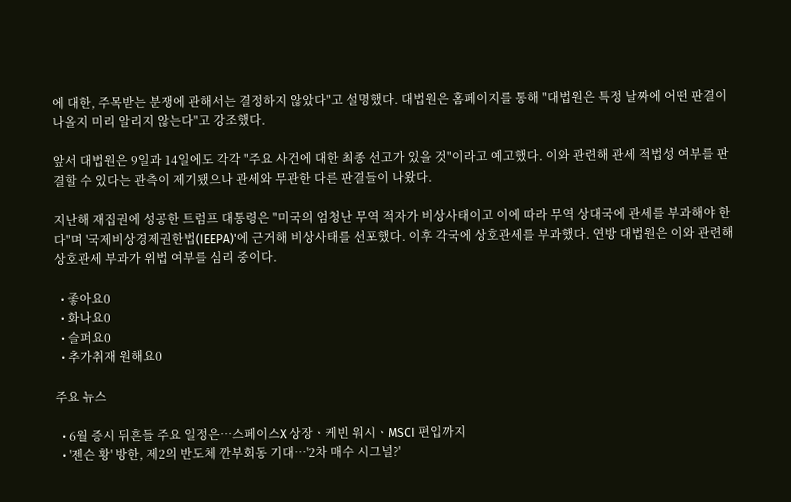에 대한, 주목받는 분쟁에 관해서는 결정하지 않았다"고 설명했다. 대법원은 홈페이지를 통해 "대법원은 특정 날짜에 어떤 판결이 나올지 미리 알리지 않는다"고 강조했다.

앞서 대법원은 9일과 14일에도 각각 "주요 사건에 대한 최종 선고가 있을 것"이라고 예고했다. 이와 관련해 관세 적법성 여부를 판결할 수 있다는 관측이 제기됐으나 관세와 무관한 다른 판결들이 나왔다.

지난해 재집권에 성공한 트럼프 대통령은 "미국의 엄청난 무역 적자가 비상사태이고 이에 따라 무역 상대국에 관세를 부과해야 한다"며 '국제비상경제권한법(IEEPA)'에 근거해 비상사태를 선포했다. 이후 각국에 상호관세를 부과했다. 연방 대법원은 이와 관련해 상호관세 부과가 위법 여부를 심리 중이다.

  • 좋아요0
  • 화나요0
  • 슬퍼요0
  • 추가취재 원해요0

주요 뉴스

  • 6월 증시 뒤흔들 주요 일정은⋯스페이스X 상장ㆍ케빈 워시ㆍMSCI 편입까지
  • '젠슨 황' 방한, 제2의 반도체 깐부회동 기대…'2차 매수 시그널?'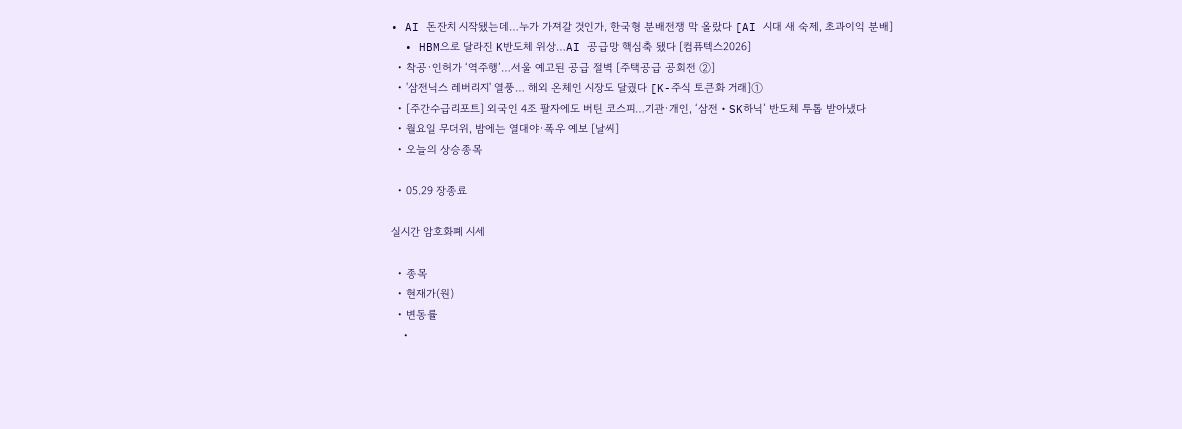• AI 돈잔치 시작됐는데…누가 가져갈 것인가, 한국형 분배전쟁 막 올랐다 [AI 시대 새 숙제, 초과이익 분배]
  • HBM으로 달라진 K반도체 위상…AI 공급망 핵심축 됐다 [컴퓨텍스2026]
  • 착공·인허가 ‘역주행’…서울 예고된 공급 절벽 [주택공급 공회전 ②]
  • '삼전닉스 레버리지' 열풍… 해외 온체인 시장도 달궜다 [K-주식 토큰화 거래]①
  • [주간수급리포트] 외국인 4조 팔자에도 버틴 코스피…기관·개인, ‘삼전‧SK하닉’ 반도체 투톱 받아냈다
  • 월요일 무더위, 밤에는 열대야·폭우 예보 [날씨]
  • 오늘의 상승종목

  • 05.29 장종료

실시간 암호화폐 시세

  • 종목
  • 현재가(원)
  • 변동률
    •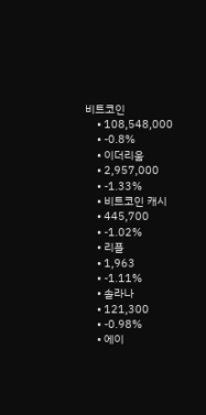비트코인
    • 108,548,000
    • -0.8%
    • 이더리움
    • 2,957,000
    • -1.33%
    • 비트코인 캐시
    • 445,700
    • -1.02%
    • 리플
    • 1,963
    • -1.11%
    • 솔라나
    • 121,300
    • -0.98%
    • 에이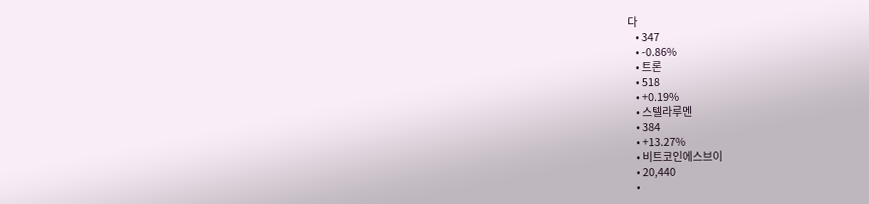다
    • 347
    • -0.86%
    • 트론
    • 518
    • +0.19%
    • 스텔라루멘
    • 384
    • +13.27%
    • 비트코인에스브이
    • 20,440
    •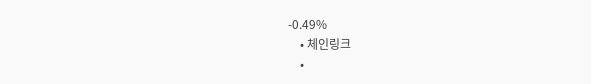-0.49%
    • 체인링크
    •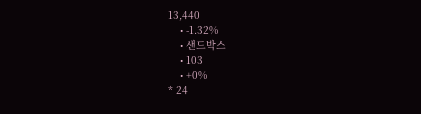13,440
    • -1.32%
    • 샌드박스
    • 103
    • +0%
* 24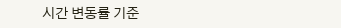시간 변동률 기준